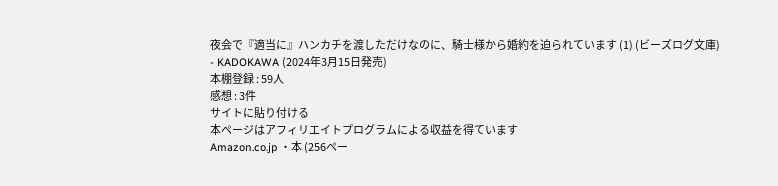夜会で『適当に』ハンカチを渡しただけなのに、騎士様から婚約を迫られています (1) (ビーズログ文庫)
- KADOKAWA (2024年3月15日発売)
本棚登録 : 59人
感想 : 3件
サイトに貼り付ける
本ページはアフィリエイトプログラムによる収益を得ています
Amazon.co.jp ・本 (256ペー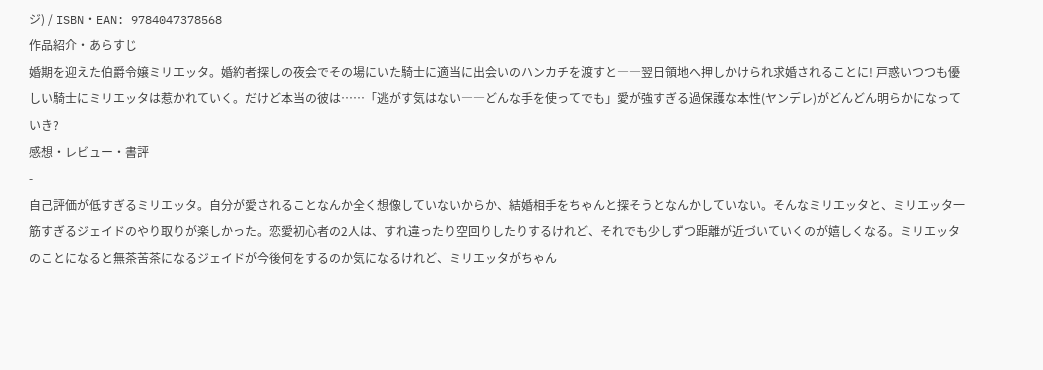ジ) / ISBN・EAN: 9784047378568
作品紹介・あらすじ
婚期を迎えた伯爵令嬢ミリエッタ。婚約者探しの夜会でその場にいた騎士に適当に出会いのハンカチを渡すと――翌日領地へ押しかけられ求婚されることに! 戸惑いつつも優しい騎士にミリエッタは惹かれていく。だけど本当の彼は……「逃がす気はない――どんな手を使ってでも」愛が強すぎる過保護な本性(ヤンデレ)がどんどん明らかになっていき?
感想・レビュー・書評
-
自己評価が低すぎるミリエッタ。自分が愛されることなんか全く想像していないからか、結婚相手をちゃんと探そうとなんかしていない。そんなミリエッタと、ミリエッタ一筋すぎるジェイドのやり取りが楽しかった。恋愛初心者の2人は、すれ違ったり空回りしたりするけれど、それでも少しずつ距離が近づいていくのが嬉しくなる。ミリエッタのことになると無茶苦茶になるジェイドが今後何をするのか気になるけれど、ミリエッタがちゃん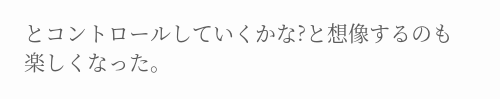とコントロールしていくかな?と想像するのも楽しくなった。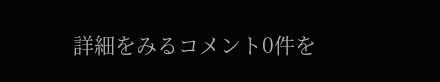詳細をみるコメント0件を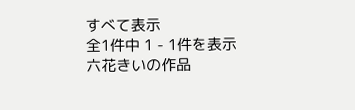すべて表示
全1件中 1 - 1件を表示
六花きいの作品